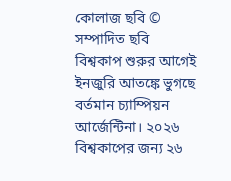কোলাজ ছবি © সম্পাদিত ছবি
বিশ্বকাপ শুরুর আগেই ইনজুরি আতঙ্কে ভুগছে বর্তমান চ্যাম্পিয়ন আর্জেন্টিনা। ২০২৬ বিশ্বকাপের জন্য ২৬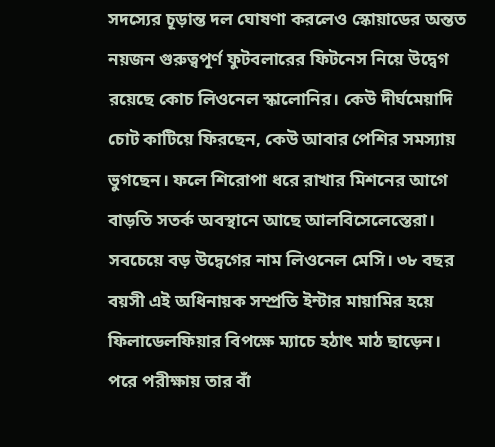সদস্যের চূড়ান্ত দল ঘোষণা করলেও স্কোয়াডের অন্তত নয়জন গুরুত্বপূর্ণ ফুটবলারের ফিটনেস নিয়ে উদ্বেগ রয়েছে কোচ লিওনেল স্কালোনির। কেউ দীর্ঘমেয়াদি চোট কাটিয়ে ফিরছেন, কেউ আবার পেশির সমস্যায় ভুগছেন। ফলে শিরোপা ধরে রাখার মিশনের আগে বাড়তি সতর্ক অবস্থানে আছে আলবিসেলেস্তেরা।
সবচেয়ে বড় উদ্বেগের নাম লিওনেল মেসি। ৩৮ বছর বয়সী এই অধিনায়ক সম্প্রতি ইন্টার মায়ামির হয়ে ফিলাডেলফিয়ার বিপক্ষে ম্যাচে হঠাৎ মাঠ ছাড়েন। পরে পরীক্ষায় তার বাঁ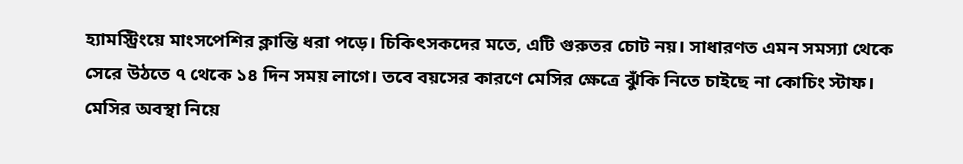হ্যামস্ট্রিংয়ে মাংসপেশির ক্লান্তি ধরা পড়ে। চিকিৎসকদের মতে, এটি গুরুতর চোট নয়। সাধারণত এমন সমস্যা থেকে সেরে উঠতে ৭ থেকে ১৪ দিন সময় লাগে। তবে বয়সের কারণে মেসির ক্ষেত্রে ঝুঁকি নিতে চাইছে না কোচিং স্টাফ।
মেসির অবস্থা নিয়ে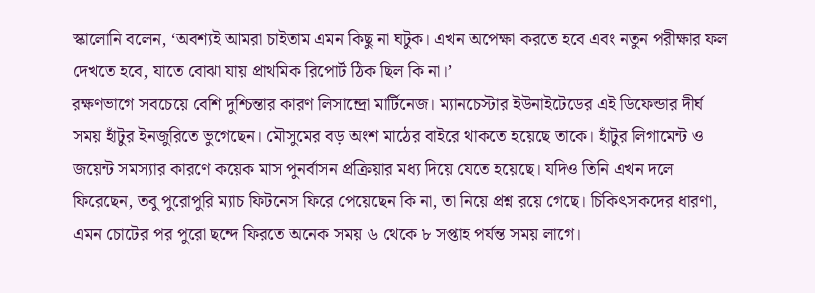স্কালোনি বলেন, ‘অবশ্যই আমরা চাইতাম এমন কিছু না ঘটুক। এখন অপেক্ষা করতে হবে এবং নতুন পরীক্ষার ফল দেখতে হবে, যাতে বোঝা যায় প্রাথমিক রিপোর্ট ঠিক ছিল কি না।’
রক্ষণভাগে সবচেয়ে বেশি দুশ্চিন্তার কারণ লিসান্দ্রো মার্টিনেজ। ম্যানচেস্টার ইউনাইটেডের এই ডিফেন্ডার দীর্ঘ সময় হাঁটুর ইনজুরিতে ভুগেছেন। মৌসুমের বড় অংশ মাঠের বাইরে থাকতে হয়েছে তাকে। হাঁটুর লিগামেন্ট ও জয়েন্ট সমস্যার কারণে কয়েক মাস পুনর্বাসন প্রক্রিয়ার মধ্য দিয়ে যেতে হয়েছে। যদিও তিনি এখন দলে ফিরেছেন, তবু পুরোপুরি ম্যাচ ফিটনেস ফিরে পেয়েছেন কি না, তা নিয়ে প্রশ্ন রয়ে গেছে। চিকিৎসকদের ধারণা, এমন চোটের পর পুরো ছন্দে ফিরতে অনেক সময় ৬ থেকে ৮ সপ্তাহ পর্যন্ত সময় লাগে।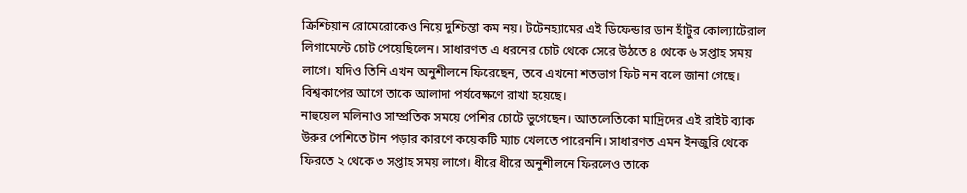ক্রিশ্চিয়ান রোমেরোকেও নিয়ে দুশ্চিন্তা কম নয়। টটেনহ্যামের এই ডিফেন্ডার ডান হাঁটুর কোল্যাটেরাল লিগামেন্টে চোট পেয়েছিলেন। সাধারণত এ ধরনের চোট থেকে সেরে উঠতে ৪ থেকে ৬ সপ্তাহ সময় লাগে। যদিও তিনি এখন অনুশীলনে ফিরেছেন, তবে এখনো শতভাগ ফিট নন বলে জানা গেছে। বিশ্বকাপের আগে তাকে আলাদা পর্যবেক্ষণে রাখা হয়েছে।
নাহুয়েল মলিনাও সাম্প্রতিক সময়ে পেশির চোটে ভুগেছেন। আতলেতিকো মাদ্রিদের এই রাইট ব্যাক উরুর পেশিতে টান পড়ার কারণে কয়েকটি ম্যাচ খেলতে পারেননি। সাধারণত এমন ইনজুরি থেকে ফিরতে ২ থেকে ৩ সপ্তাহ সময় লাগে। ধীরে ধীরে অনুশীলনে ফিরলেও তাকে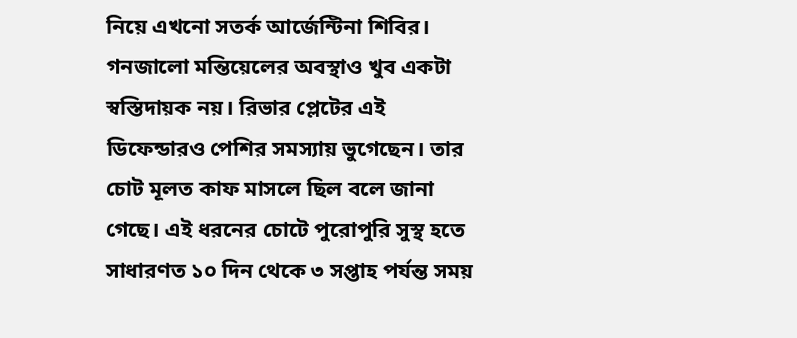নিয়ে এখনো সতর্ক আর্জেন্টিনা শিবির।
গনজালো মন্তিয়েলের অবস্থাও খুব একটা স্বস্তিদায়ক নয়। রিভার প্লেটের এই ডিফেন্ডারও পেশির সমস্যায় ভুগেছেন। তার চোট মূলত কাফ মাসলে ছিল বলে জানা গেছে। এই ধরনের চোটে পুরোপুরি সুস্থ হতে সাধারণত ১০ দিন থেকে ৩ সপ্তাহ পর্যন্ত সময়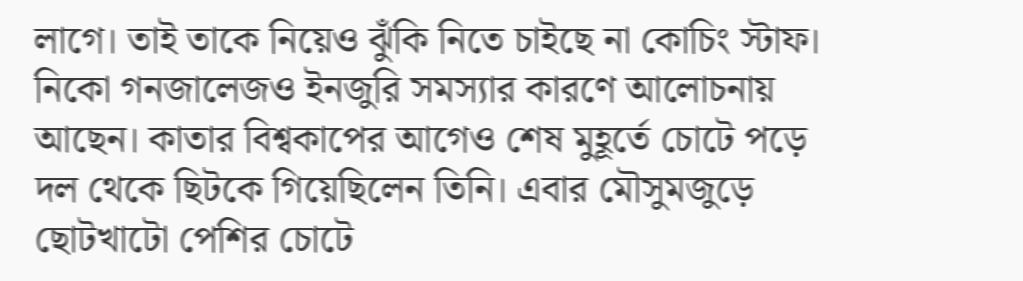লাগে। তাই তাকে নিয়েও ঝুঁকি নিতে চাইছে না কোচিং স্টাফ।
নিকো গনজালেজও ইনজুরি সমস্যার কারণে আলোচনায় আছেন। কাতার বিশ্বকাপের আগেও শেষ মুহূর্তে চোটে পড়ে দল থেকে ছিটকে গিয়েছিলেন তিনি। এবার মৌসুমজুড়ে ছোটখাটো পেশির চোটে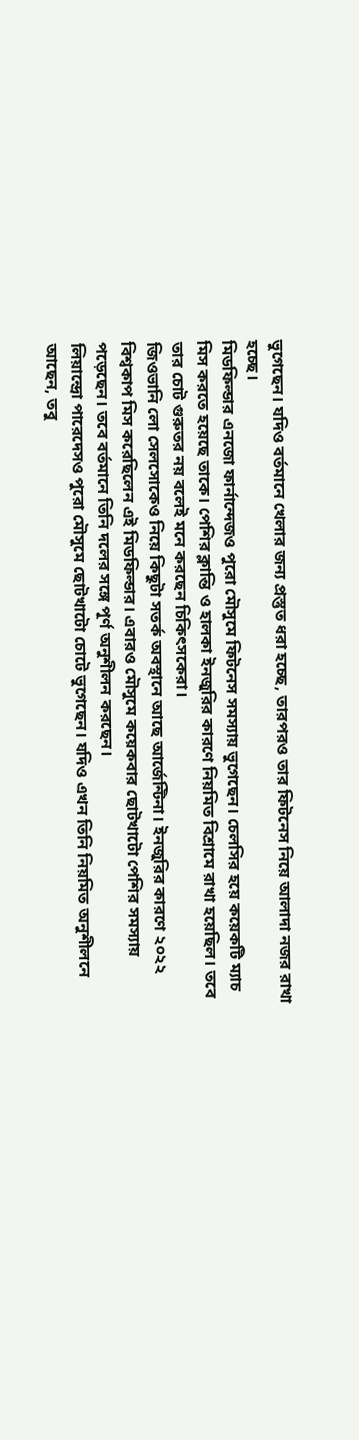ভুগেছেন। যদিও বর্তমানে খেলার জন্য প্রস্তুত ধরা হচ্ছে, তারপরও তার ফিটনেস নিয়ে আলাদা নজর রাখা হচ্ছে।
মিডফিল্ডার এনজো ফার্নান্দেজও পুরো মৌসুমে ফিটনেস সমস্যায় ভুগেছেন। চেলসির হয়ে কয়েকটি ম্যাচ মিস করতে হয়েছে তাকে। পেশির ক্লান্তি ও হালকা ইনজুরির কারণে নিয়মিত বিশ্রামে রাখা হয়েছিল। তবে তার চোট গুরুতর নয় বলেই মনে করছেন চিকিৎসকেরা।
জিওভানি লো সেলসোকেও নিয়ে কিছুটা সতর্ক অবস্থানে আছে আর্জেন্টিনা। ইনজুরির কারণে ২০২২ বিশ্বকাপ মিস করেছিলেন এই মিডফিল্ডার। এবারও মৌসুমে কয়েকবার ছোটখাটো পেশির সমস্যায় পড়েছেন। তবে বর্তমানে তিনি দলের সঙ্গে পূর্ণ অনুশীলন করছেন।
লিয়ান্দ্রো পারেদেসও পুরো মৌসুমে ছোটখাটো চোটে ভুগেছেন। যদিও এখন তিনি নিয়মিত অনুশীলনে আছেন, তবু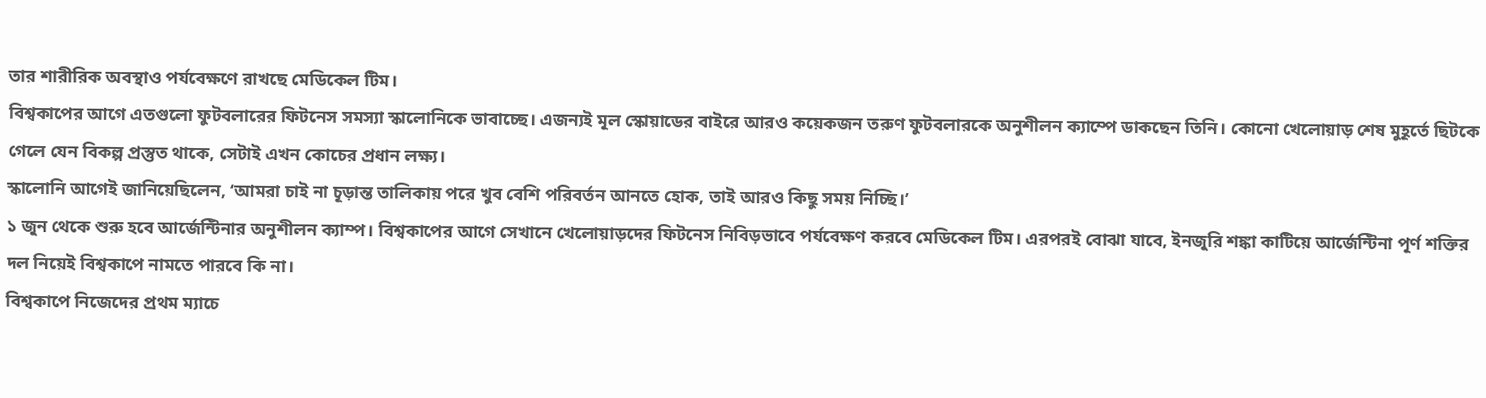তার শারীরিক অবস্থাও পর্যবেক্ষণে রাখছে মেডিকেল টিম।
বিশ্বকাপের আগে এতগুলো ফুটবলারের ফিটনেস সমস্যা স্কালোনিকে ভাবাচ্ছে। এজন্যই মূল স্কোয়াডের বাইরে আরও কয়েকজন তরুণ ফুটবলারকে অনুশীলন ক্যাম্পে ডাকছেন তিনি। কোনো খেলোয়াড় শেষ মুহূর্তে ছিটকে গেলে যেন বিকল্প প্রস্তুত থাকে, সেটাই এখন কোচের প্রধান লক্ষ্য।
স্কালোনি আগেই জানিয়েছিলেন, ‘আমরা চাই না চূড়ান্ত তালিকায় পরে খুব বেশি পরিবর্তন আনতে হোক, তাই আরও কিছু সময় নিচ্ছি।’
১ জুন থেকে শুরু হবে আর্জেন্টিনার অনুশীলন ক্যাম্প। বিশ্বকাপের আগে সেখানে খেলোয়াড়দের ফিটনেস নিবিড়ভাবে পর্যবেক্ষণ করবে মেডিকেল টিম। এরপরই বোঝা যাবে, ইনজুরি শঙ্কা কাটিয়ে আর্জেন্টিনা পূর্ণ শক্তির দল নিয়েই বিশ্বকাপে নামতে পারবে কি না।
বিশ্বকাপে নিজেদের প্রথম ম্যাচে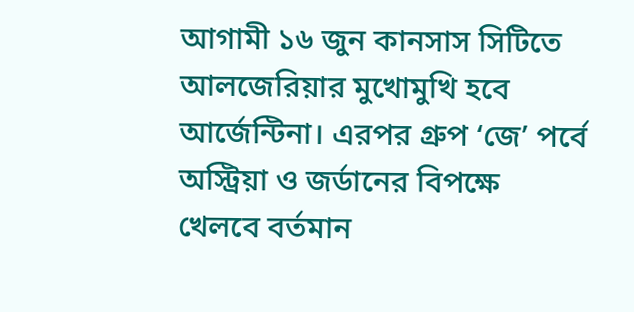আগামী ১৬ জুন কানসাস সিটিতে আলজেরিয়ার মুখোমুখি হবে আর্জেন্টিনা। এরপর গ্রুপ ‘জে’ পর্বে অস্ট্রিয়া ও জর্ডানের বিপক্ষে খেলবে বর্তমান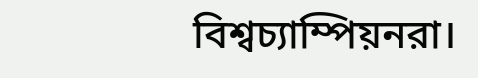বিশ্বচ্যাম্পিয়নরা।